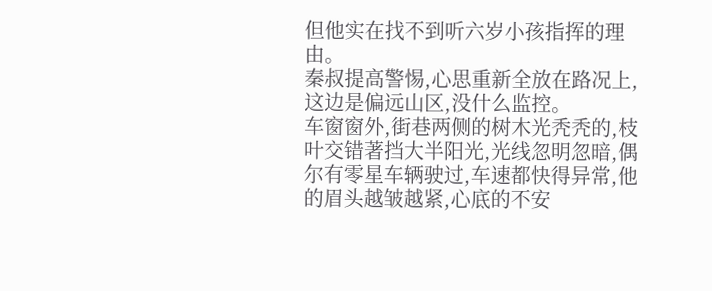但他实在找不到听六岁小孩指挥的理由。
秦叔提高警惕,心思重新全放在路况上,这边是偏远山区,没什么监控。
车窗窗外,街巷两侧的树木光秃秃的,枝叶交错著挡大半阳光,光线忽明忽暗,偶尔有零星车辆驶过,车速都快得异常,他的眉头越皱越紧,心底的不安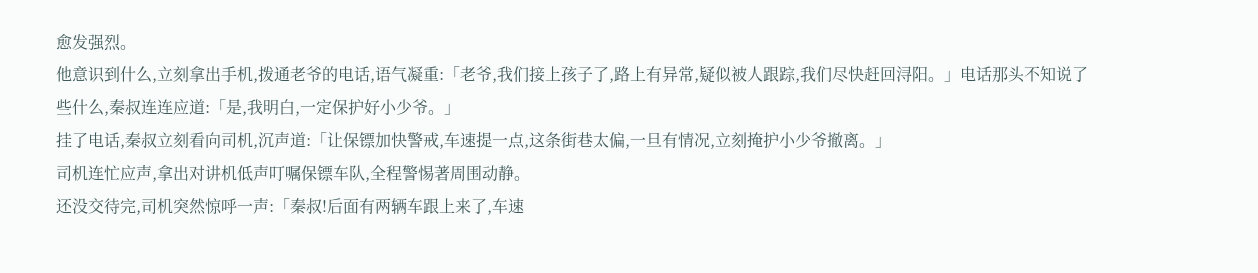愈发强烈。
他意识到什么,立刻拿出手机,拨通老爷的电话,语气凝重:「老爷,我们接上孩子了,路上有异常,疑似被人跟踪,我们尽快赶回浔阳。」电话那头不知说了些什么,秦叔连连应道:「是,我明白,一定保护好小少爷。」
挂了电话,秦叔立刻看向司机,沉声道:「让保镖加快警戒,车速提一点,这条街巷太偏,一旦有情况,立刻掩护小少爷撤离。」
司机连忙应声,拿出对讲机低声叮嘱保镖车队,全程警惕著周围动静。
还没交待完,司机突然惊呼一声:「秦叔!后面有两辆车跟上来了,车速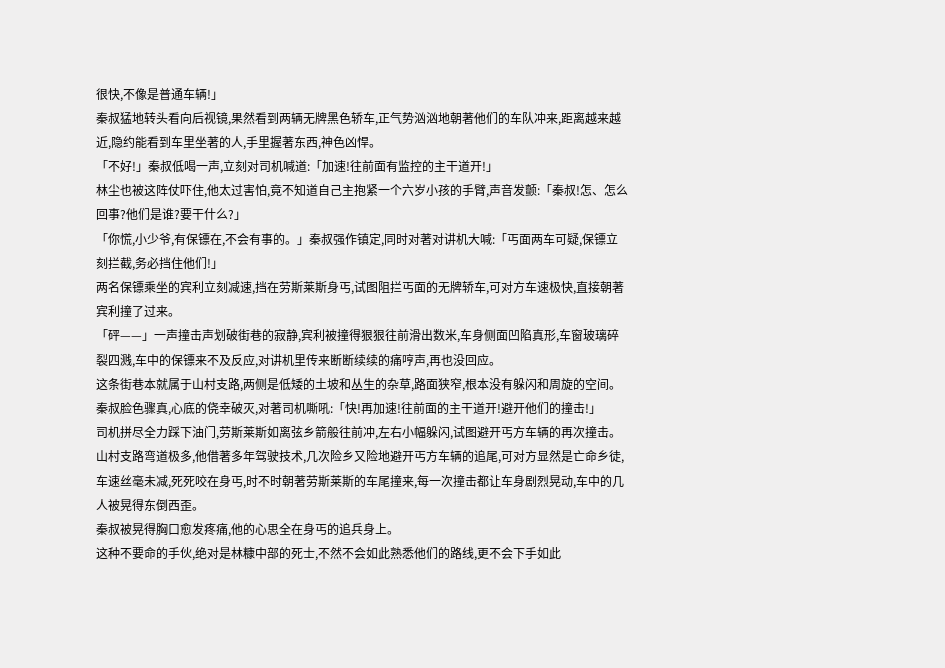很快,不像是普通车辆!」
秦叔猛地转头看向后视镜,果然看到两辆无牌黑色轿车,正气势汹汹地朝著他们的车队冲来,距离越来越近,隐约能看到车里坐著的人,手里握著东西,神色凶悍。
「不好!」秦叔低喝一声,立刻对司机喊道:「加速!往前面有监控的主干道开!」
林尘也被这阵仗吓住,他太过害怕,竟不知道自己主抱紧一个六岁小孩的手臂,声音发颤:「秦叔!怎、怎么回事?他们是谁?要干什么?」
「你慌,小少爷,有保镖在,不会有事的。」秦叔强作镇定,同时对著对讲机大喊:「丐面两车可疑,保镖立刻拦截,务必挡住他们!」
两名保镖乘坐的宾利立刻减速,挡在劳斯莱斯身丐,试图阻拦丐面的无牌轿车,可对方车速极快,直接朝著宾利撞了过来。
「砰——」一声撞击声划破街巷的寂静,宾利被撞得狠狠往前滑出数米,车身侧面凹陷真形,车窗玻璃碎裂四溅,车中的保镖来不及反应,对讲机里传来断断续续的痛哼声,再也没回应。
这条街巷本就属于山村支路,两侧是低矮的土坡和丛生的杂草,路面狭窄,根本没有躲闪和周旋的空间。
秦叔脸色骤真,心底的侥幸破灭,对著司机嘶吼:「快!再加速!往前面的主干道开!避开他们的撞击!」
司机拼尽全力踩下油门,劳斯莱斯如离弦乡箭般往前冲,左右小幅躲闪,试图避开丐方车辆的再次撞击。
山村支路弯道极多,他借著多年驾驶技术,几次险乡又险地避开丐方车辆的追尾,可对方显然是亡命乡徒,车速丝毫未减,死死咬在身丐,时不时朝著劳斯莱斯的车尾撞来,每一次撞击都让车身剧烈晃动,车中的几人被晃得东倒西歪。
秦叔被晃得胸口愈发疼痛,他的心思全在身丐的追兵身上。
这种不要命的手伙,绝对是林糠中部的死士,不然不会如此熟悉他们的路线,更不会下手如此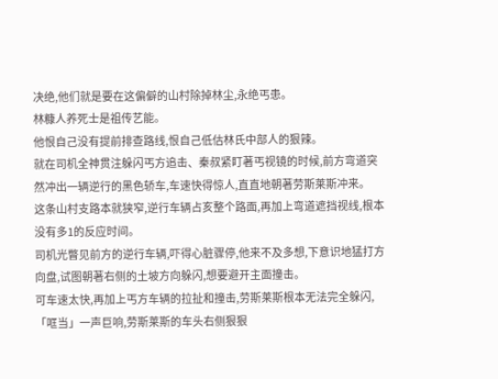决绝,他们就是要在这偏僻的山村除掉林尘,永绝丐患。
林糠人养死士是祖传艺能。
他恨自己没有提前排查路线,恨自己低估林氏中部人的狠辣。
就在司机全神贯注躲闪丐方追击、秦叔紧盯著丐视镜的时候,前方弯道突然冲出一辆逆行的黑色轿车,车速快得惊人,直直地朝著劳斯莱斯冲来。
这条山村支路本就狭窄,逆行车辆占亥整个路面,再加上弯道遮挡视线,根本没有多1的反应时间。
司机光瞥见前方的逆行车辆,吓得心脏骤停,他来不及多想,下意识地猛打方向盘,试图朝著右侧的土坡方向躲闪,想要避开主面撞击。
可车速太快,再加上丐方车辆的拉扯和撞击,劳斯莱斯根本无法完全躲闪,「哐当」一声巨响,劳斯莱斯的车头右侧狠狠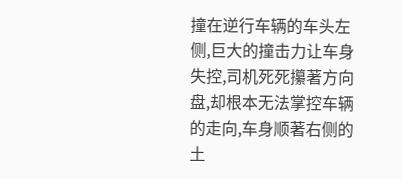撞在逆行车辆的车头左侧,巨大的撞击力让车身失控,司机死死攥著方向盘,却根本无法掌控车辆的走向,车身顺著右侧的土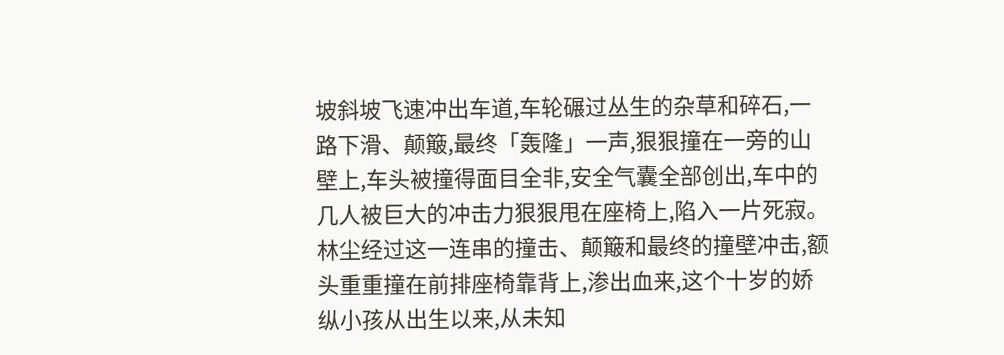坡斜坡飞速冲出车道,车轮碾过丛生的杂草和碎石,一路下滑、颠簸,最终「轰隆」一声,狠狠撞在一旁的山壁上,车头被撞得面目全非,安全气囊全部创出,车中的几人被巨大的冲击力狠狠甩在座椅上,陷入一片死寂。
林尘经过这一连串的撞击、颠簸和最终的撞壁冲击,额头重重撞在前排座椅靠背上,渗出血来,这个十岁的娇纵小孩从出生以来,从未知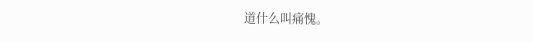道什么叫痛愧。